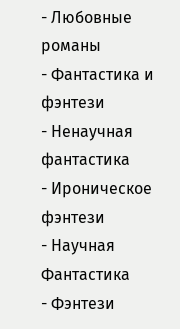- Любовные романы
- Фантастика и фэнтези
- Ненаучная фантастика
- Ироническое фэнтези
- Научная Фантастика
- Фэнтези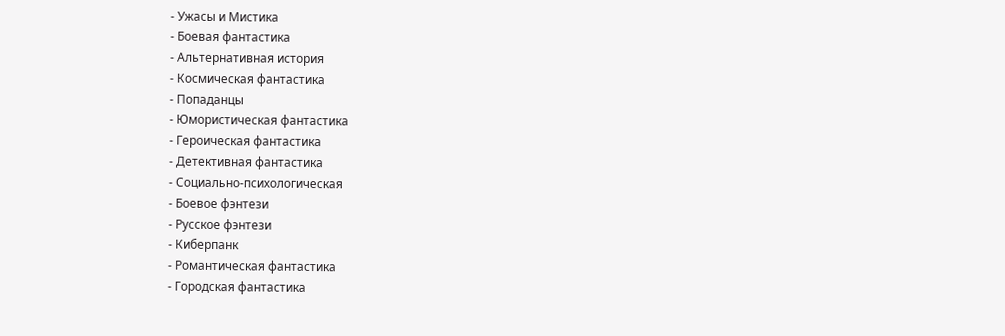- Ужасы и Мистика
- Боевая фантастика
- Альтернативная история
- Космическая фантастика
- Попаданцы
- Юмористическая фантастика
- Героическая фантастика
- Детективная фантастика
- Социально-психологическая
- Боевое фэнтези
- Русское фэнтези
- Киберпанк
- Романтическая фантастика
- Городская фантастика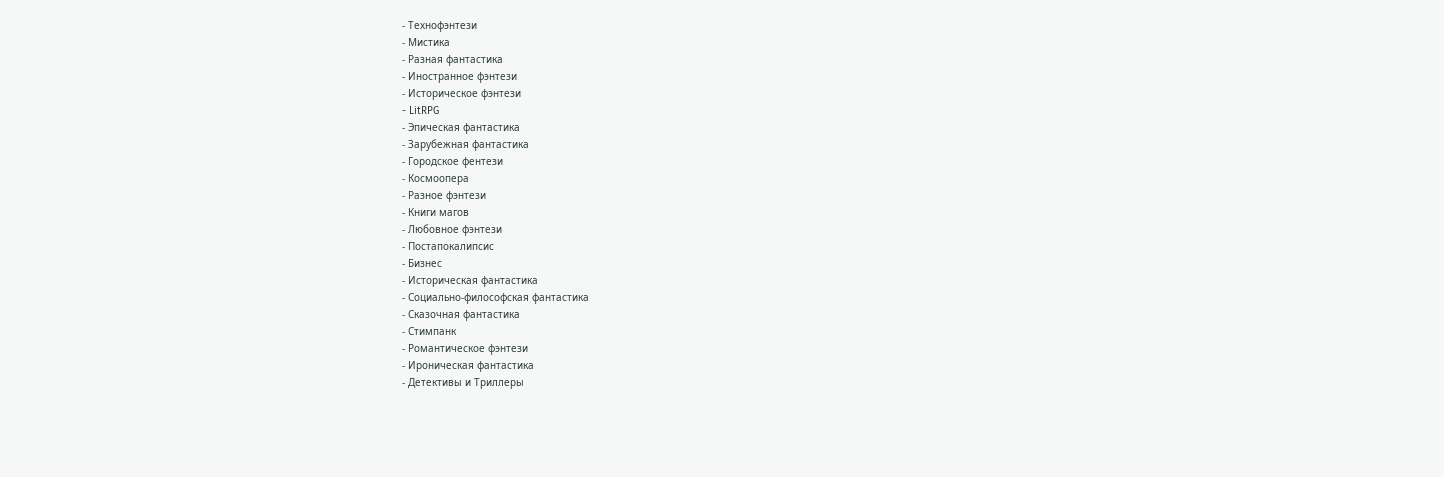- Технофэнтези
- Мистика
- Разная фантастика
- Иностранное фэнтези
- Историческое фэнтези
- LitRPG
- Эпическая фантастика
- Зарубежная фантастика
- Городское фентези
- Космоопера
- Разное фэнтези
- Книги магов
- Любовное фэнтези
- Постапокалипсис
- Бизнес
- Историческая фантастика
- Социально-философская фантастика
- Сказочная фантастика
- Стимпанк
- Романтическое фэнтези
- Ироническая фантастика
- Детективы и Триллеры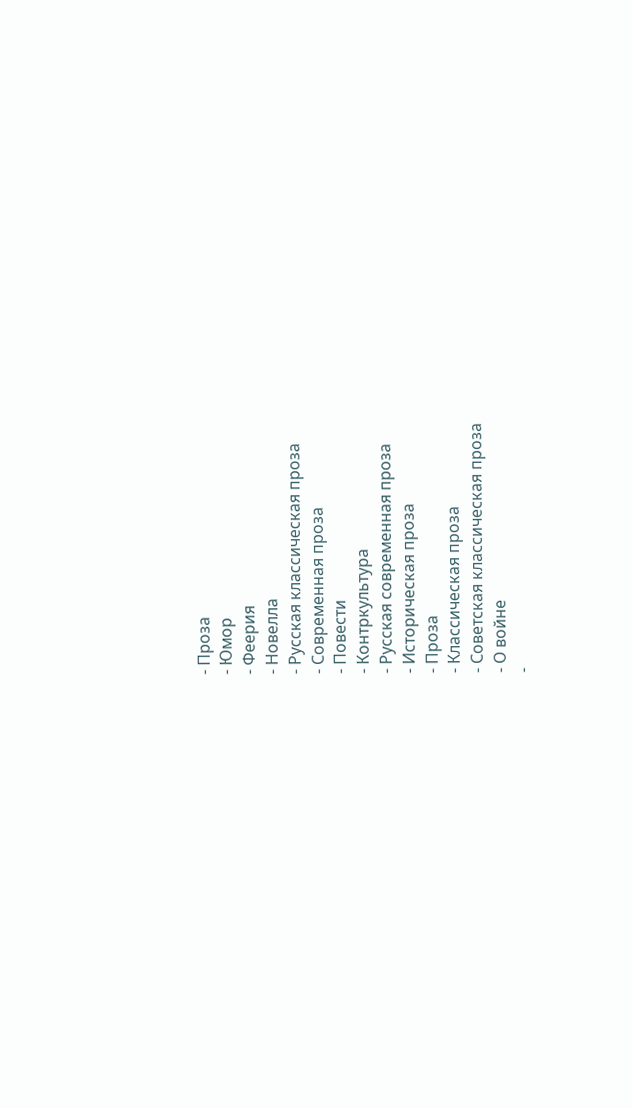- Проза
- Юмор
- Феерия
- Новелла
- Русская классическая проза
- Современная проза
- Повести
- Контркультура
- Русская современная проза
- Историческая проза
- Проза
- Классическая проза
- Советская классическая проза
- О войне
-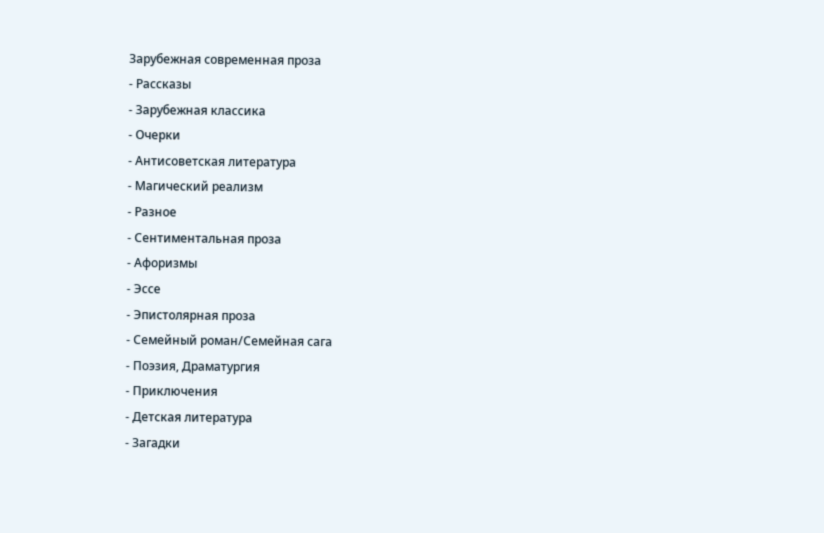Зарубежная современная проза
- Рассказы
- Зарубежная классика
- Очерки
- Антисоветская литература
- Магический реализм
- Разное
- Сентиментальная проза
- Афоризмы
- Эссе
- Эпистолярная проза
- Семейный роман/Семейная сага
- Поэзия, Драматургия
- Приключения
- Детская литература
- Загадки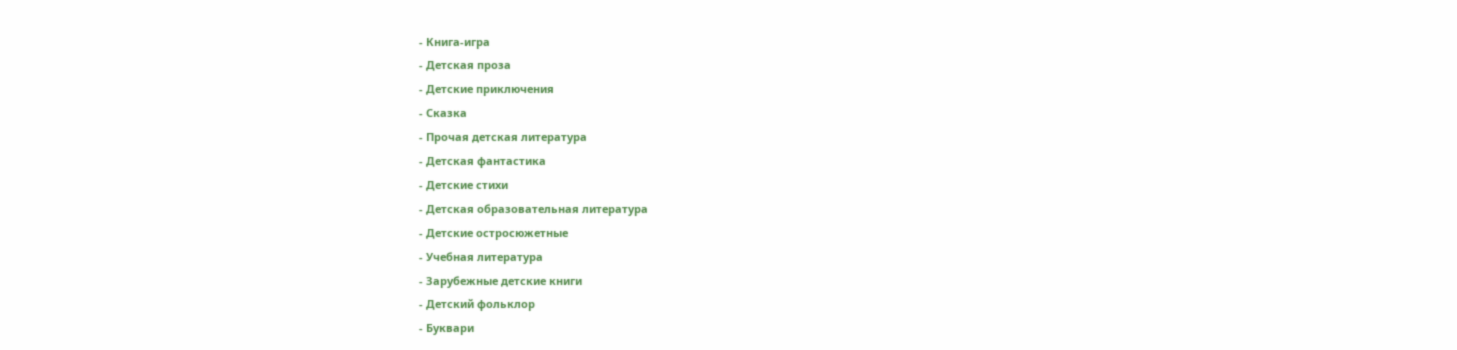- Книга-игра
- Детская проза
- Детские приключения
- Сказка
- Прочая детская литература
- Детская фантастика
- Детские стихи
- Детская образовательная литература
- Детские остросюжетные
- Учебная литература
- Зарубежные детские книги
- Детский фольклор
- Буквари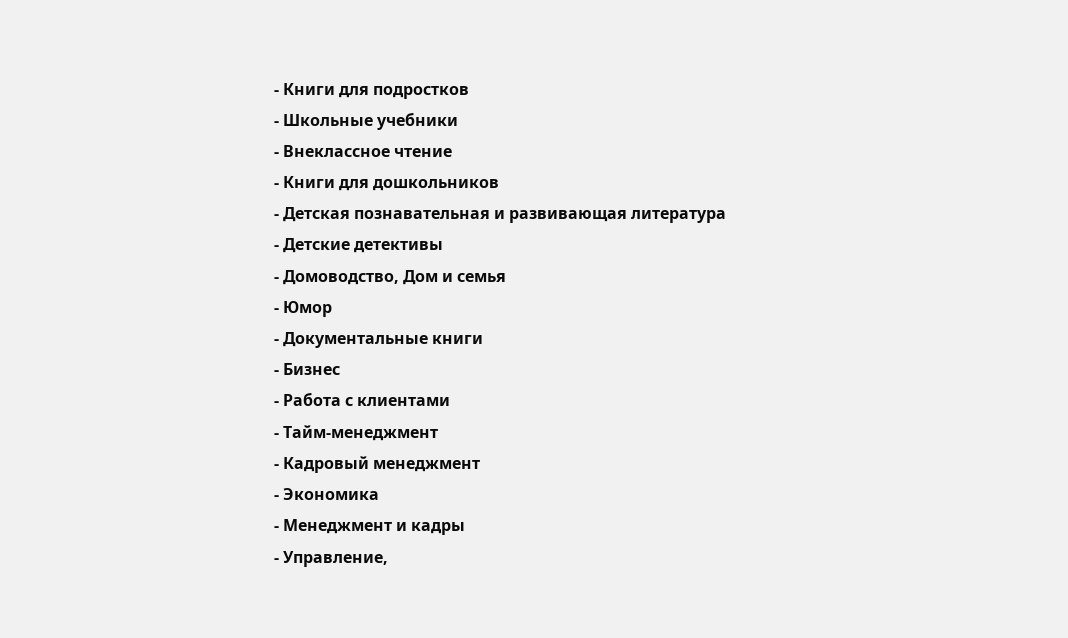- Книги для подростков
- Школьные учебники
- Внеклассное чтение
- Книги для дошкольников
- Детская познавательная и развивающая литература
- Детские детективы
- Домоводство, Дом и семья
- Юмор
- Документальные книги
- Бизнес
- Работа с клиентами
- Тайм-менеджмент
- Кадровый менеджмент
- Экономика
- Менеджмент и кадры
- Управление,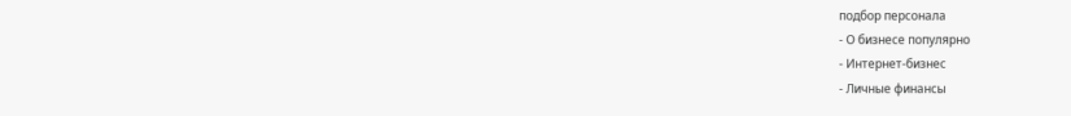подбор персонала
- О бизнесе популярно
- Интернет-бизнес
- Личные финансы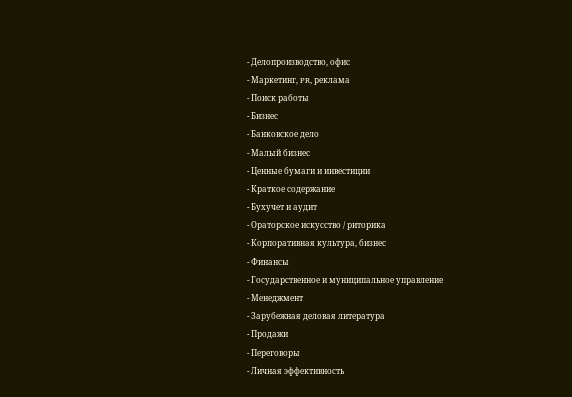- Делопроизводство, офис
- Маркетинг, PR, реклама
- Поиск работы
- Бизнес
- Банковское дело
- Малый бизнес
- Ценные бумаги и инвестиции
- Краткое содержание
- Бухучет и аудит
- Ораторское искусство / риторика
- Корпоративная культура, бизнес
- Финансы
- Государственное и муниципальное управление
- Менеджмент
- Зарубежная деловая литература
- Продажи
- Переговоры
- Личная эффективность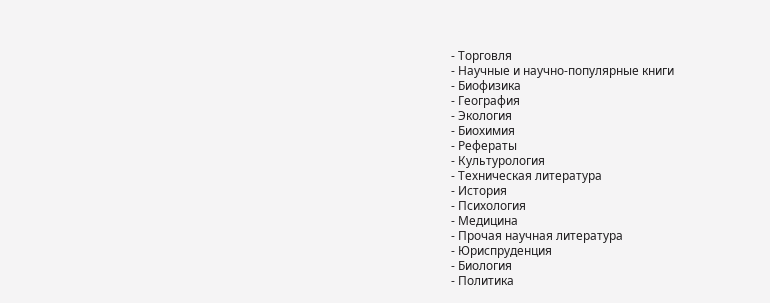- Торговля
- Научные и научно-популярные книги
- Биофизика
- География
- Экология
- Биохимия
- Рефераты
- Культурология
- Техническая литература
- История
- Психология
- Медицина
- Прочая научная литература
- Юриспруденция
- Биология
- Политика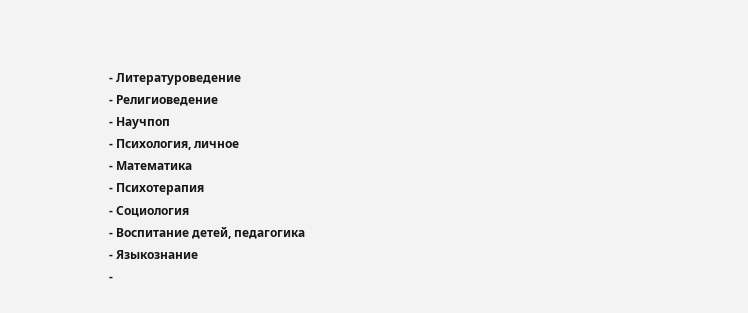- Литературоведение
- Религиоведение
- Научпоп
- Психология, личное
- Математика
- Психотерапия
- Социология
- Воспитание детей, педагогика
- Языкознание
-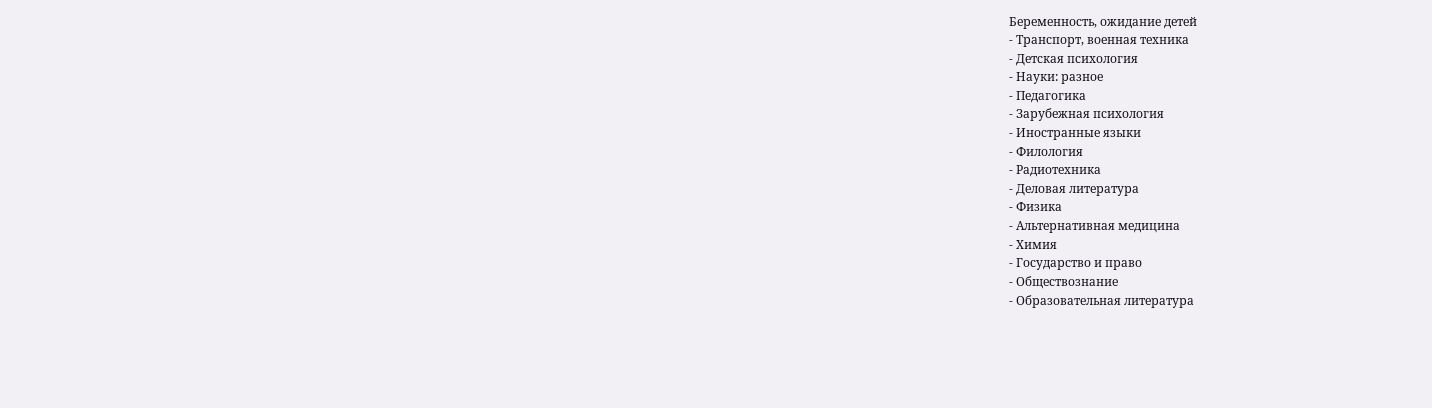Беременность, ожидание детей
- Транспорт, военная техника
- Детская психология
- Науки: разное
- Педагогика
- Зарубежная психология
- Иностранные языки
- Филология
- Радиотехника
- Деловая литература
- Физика
- Альтернативная медицина
- Химия
- Государство и право
- Обществознание
- Образовательная литература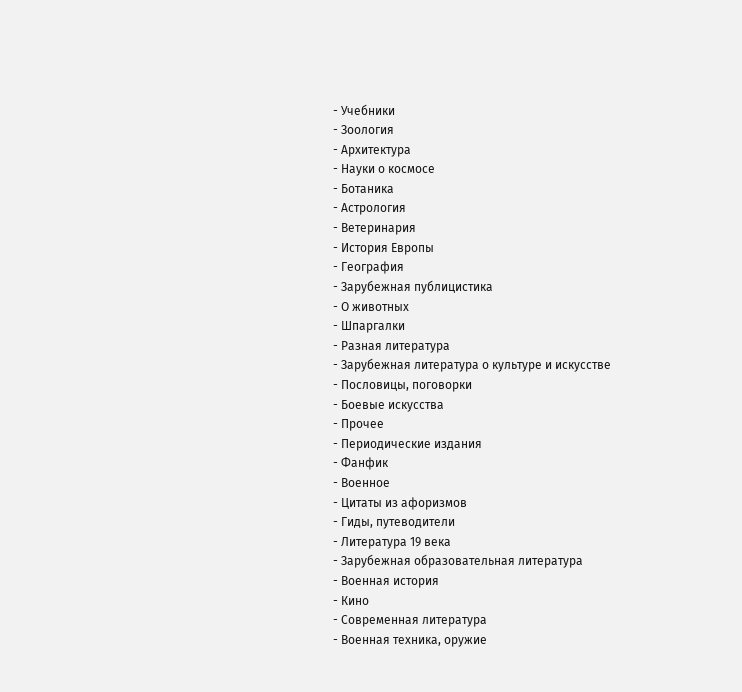- Учебники
- Зоология
- Архитектура
- Науки о космосе
- Ботаника
- Астрология
- Ветеринария
- История Европы
- География
- Зарубежная публицистика
- О животных
- Шпаргалки
- Разная литература
- Зарубежная литература о культуре и искусстве
- Пословицы, поговорки
- Боевые искусства
- Прочее
- Периодические издания
- Фанфик
- Военное
- Цитаты из афоризмов
- Гиды, путеводители
- Литература 19 века
- Зарубежная образовательная литература
- Военная история
- Кино
- Современная литература
- Военная техника, оружие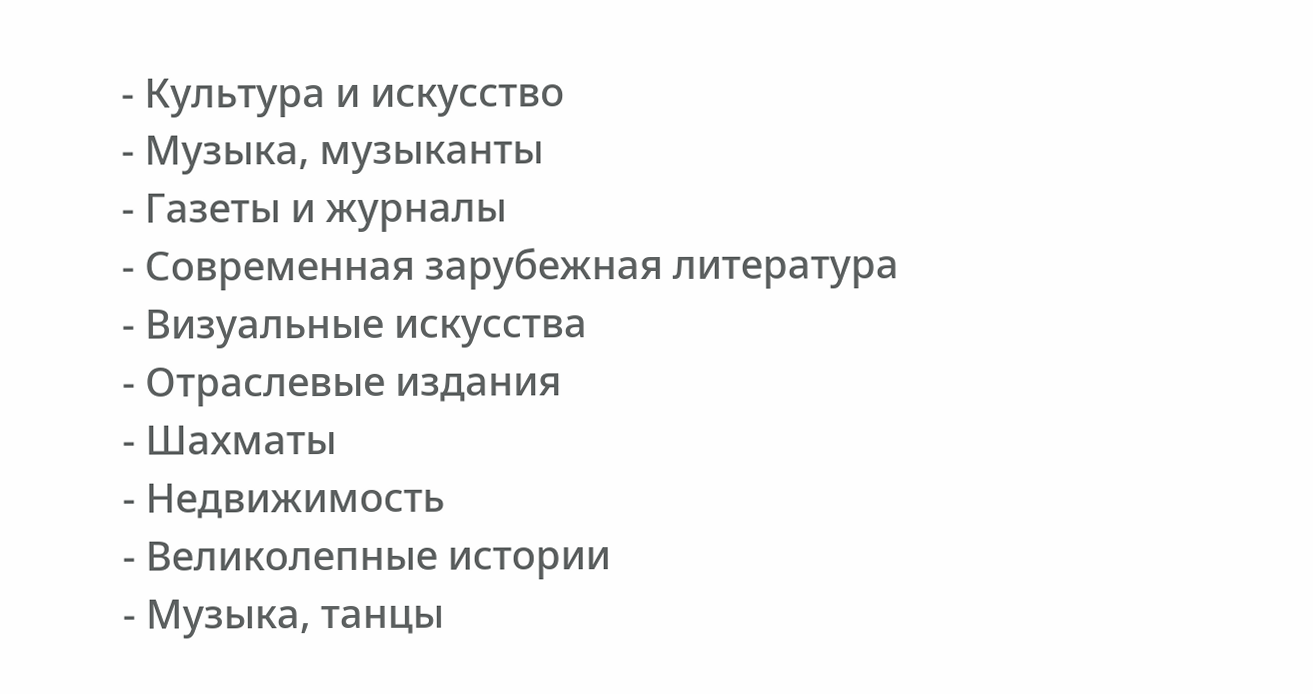- Культура и искусство
- Музыка, музыканты
- Газеты и журналы
- Современная зарубежная литература
- Визуальные искусства
- Отраслевые издания
- Шахматы
- Недвижимость
- Великолепные истории
- Музыка, танцы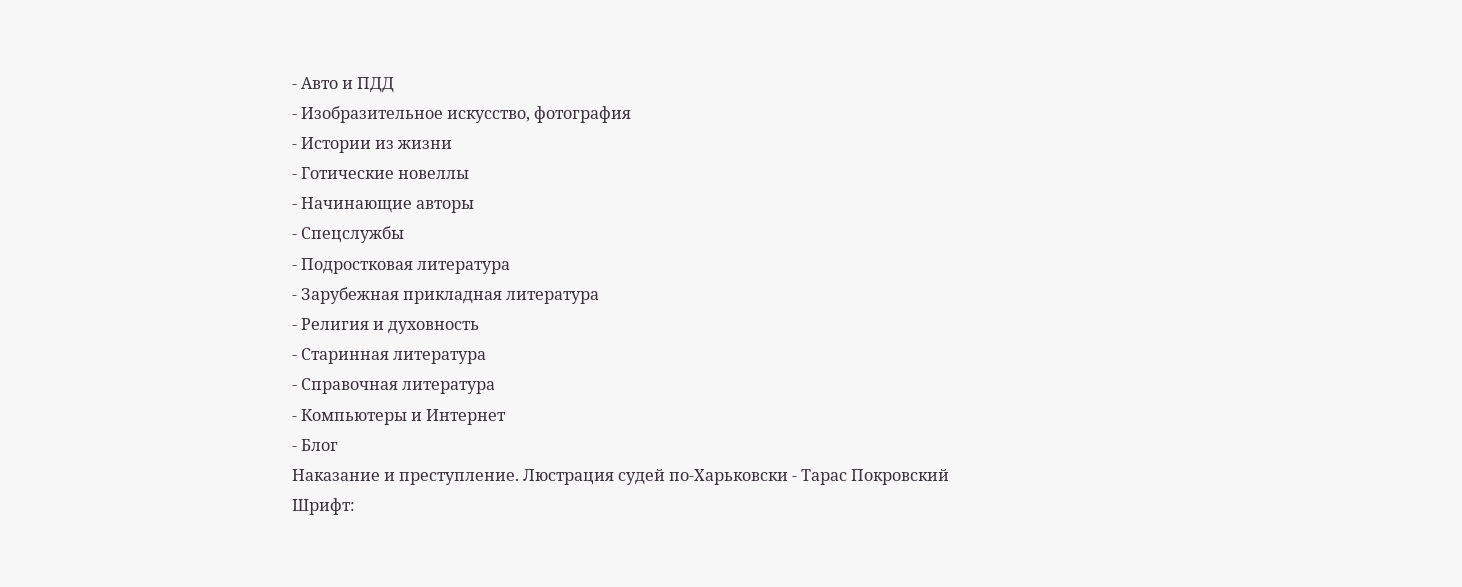- Авто и ПДД
- Изобразительное искусство, фотография
- Истории из жизни
- Готические новеллы
- Начинающие авторы
- Спецслужбы
- Подростковая литература
- Зарубежная прикладная литература
- Религия и духовность
- Старинная литература
- Справочная литература
- Компьютеры и Интернет
- Блог
Наказание и преступление. Люстрация судей по-Харьковски - Тарас Покровский
Шрифт: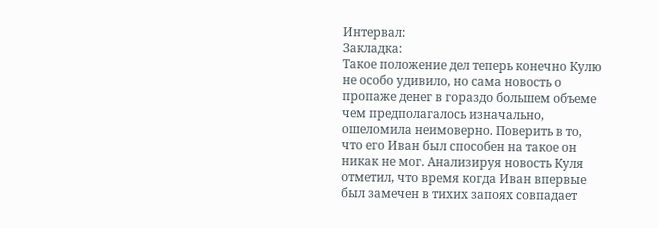Интервал:
Закладка:
Такое положение дел теперь конечно Кулю не особо удивило, но сама новость о пропаже денег в гораздо большем объеме чем предполагалось изначально, ошеломила неимоверно. Поверить в то, что его Иван был способен на такое он никак не мог. Анализируя новость Куля отметил, что время когда Иван впервые был замечен в тихих запоях совпадает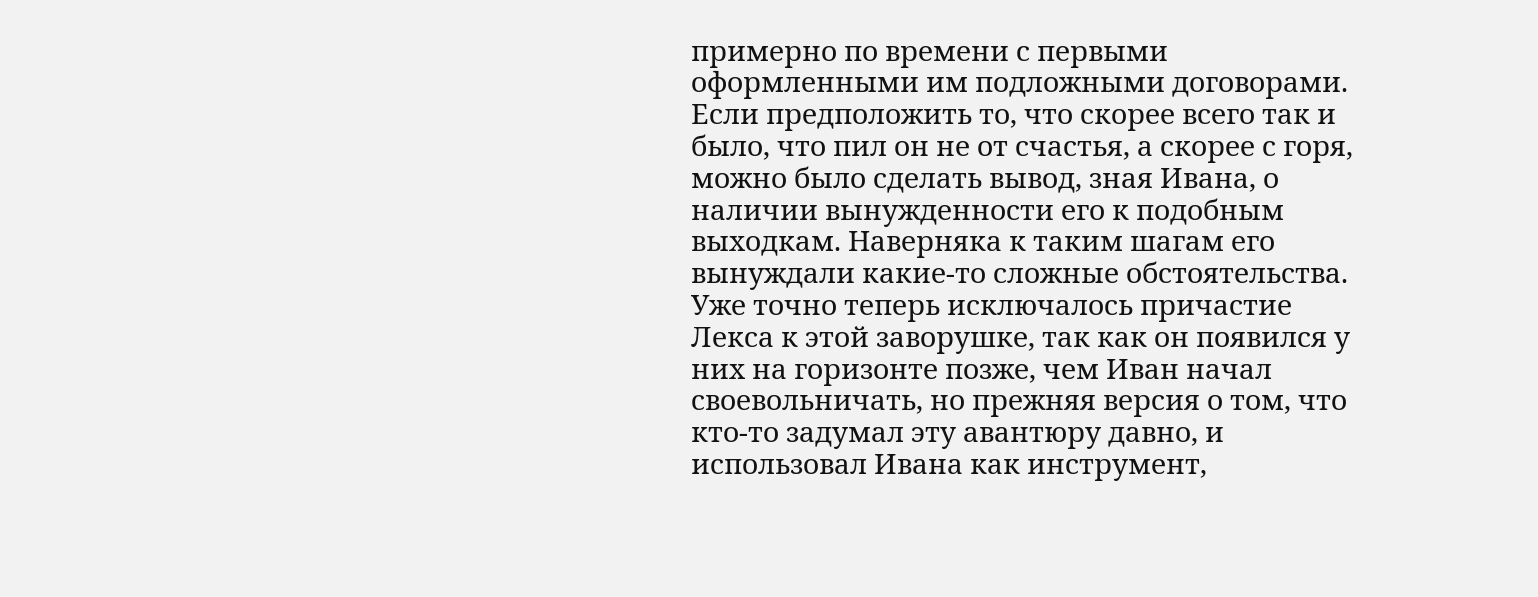примерно по времени с первыми оформленными им подложными договорами. Если предположить то, что скорее всего так и было, что пил он не от счастья, а скорее с горя, можно было сделать вывод, зная Ивана, о наличии вынужденности его к подобным выходкам. Наверняка к таким шагам его вынуждали какие-то сложные обстоятельства. Уже точно теперь исключалось причастие Лекса к этой заворушке, так как он появился у них на горизонте позже, чем Иван начал своевольничать, но прежняя версия о том, что кто-то задумал эту авантюру давно, и использовал Ивана как инструмент,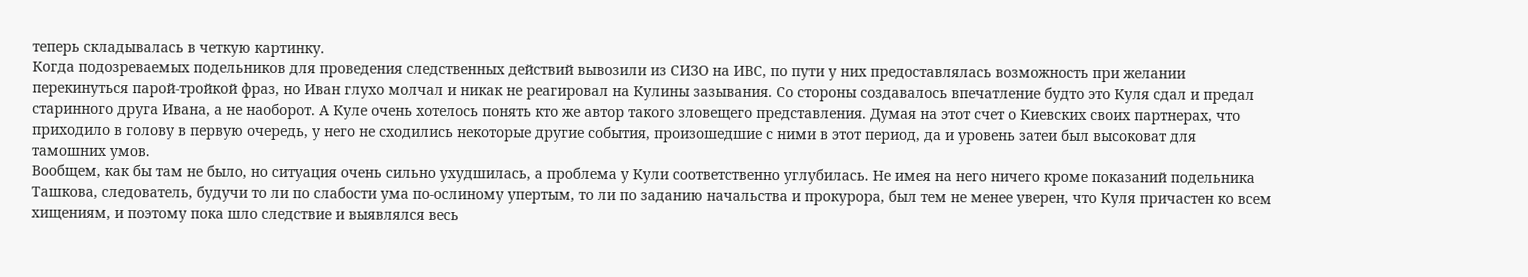теперь складывалась в четкую картинку.
Когда подозреваемых подельников для проведения следственных действий вывозили из СИЗО на ИВС, по пути у них предоставлялась возможность при желании перекинуться парой-тройкой фраз, но Иван глухо молчал и никак не реагировал на Кулины зазывания. Со стороны создавалось впечатление будто это Куля сдал и предал старинного друга Ивана, а не наоборот. А Куле очень хотелось понять кто же автор такого зловещего представления. Думая на этот счет о Киевских своих партнерах, что приходило в голову в первую очередь, у него не сходились некоторые другие события, произошедшие с ними в этот период, да и уровень затеи был высоковат для тамошних умов.
Вообщем, как бы там не было, но ситуация очень сильно ухудшилась, а проблема у Кули соответственно углубилась. Не имея на него ничего кроме показаний подельника Ташкова, следователь, будучи то ли по слабости ума по-ослиному упертым, то ли по заданию начальства и прокурора, был тем не менее уверен, что Куля причастен ко всем хищениям, и поэтому пока шло следствие и выявлялся весь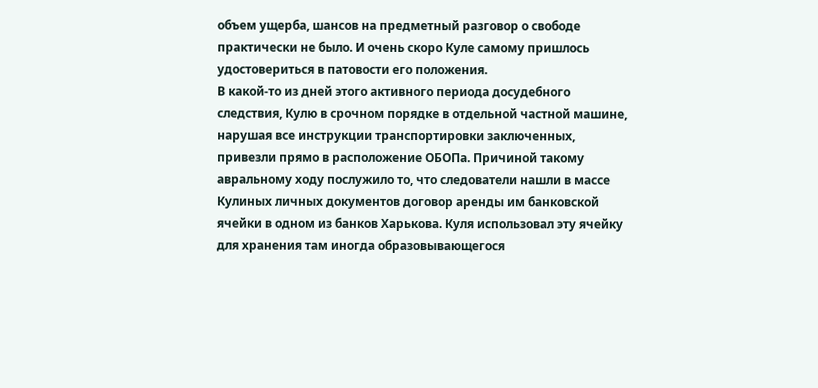объем ущерба, шансов на предметный разговор о свободе практически не было. И очень скоро Куле самому пришлось удостовериться в патовости его положения.
В какой-то из дней этого активного периода досудебного следствия, Кулю в срочном порядке в отдельной частной машине, нарушая все инструкции транспортировки заключенных, привезли прямо в расположение ОБОПа. Причиной такому авральному ходу послужило то, что следователи нашли в массе Кулиных личных документов договор аренды им банковской ячейки в одном из банков Харькова. Куля использовал эту ячейку для хранения там иногда образовывающегося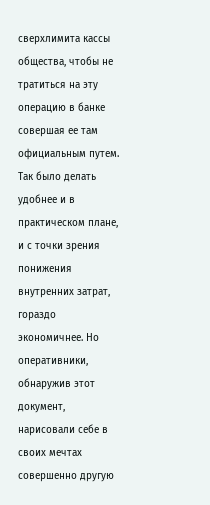сверхлимита кассы общества, чтобы не тратиться на эту операцию в банке совершая ее там официальным путем. Так было делать удобнее и в практическом плане, и с точки зрения понижения внутренних затрат, гораздо экономичнее. Но оперативники, обнаружив этот документ, нарисовали себе в своих мечтах совершенно другую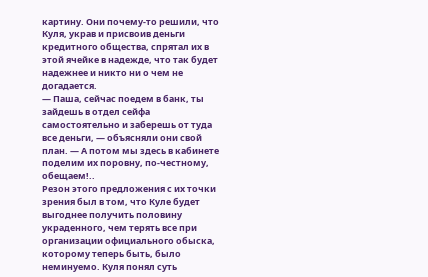картину. Они почему-то решили, что Куля, украв и присвоив деньги кредитного общества, спрятал их в этой ячейке в надежде, что так будет надежнее и никто ни о чем не догадается.
— Паша, сейчас поедем в банк, ты зайдешь в отдел сейфа самостоятельно и заберешь от туда все деньги, — объясняли они свой план. — А потом мы здесь в кабинете поделим их поровну, по-честному, обещаем!..
Резон этого предложения с их точки зрения был в том, что Куле будет выгоднее получить половину украденного, чем терять все при организации официального обыска, которому теперь быть, было неминуемо. Куля понял суть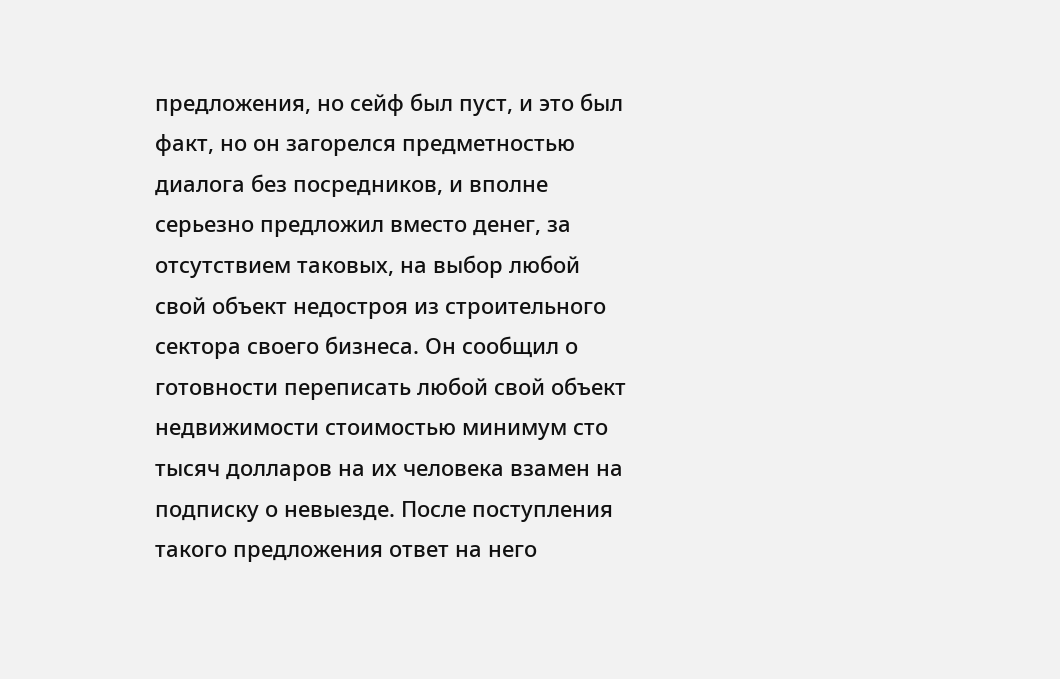предложения, но сейф был пуст, и это был факт, но он загорелся предметностью диалога без посредников, и вполне серьезно предложил вместо денег, за отсутствием таковых, на выбор любой свой объект недостроя из строительного сектора своего бизнеса. Он сообщил о готовности переписать любой свой объект недвижимости стоимостью минимум сто тысяч долларов на их человека взамен на подписку о невыезде. После поступления такого предложения ответ на него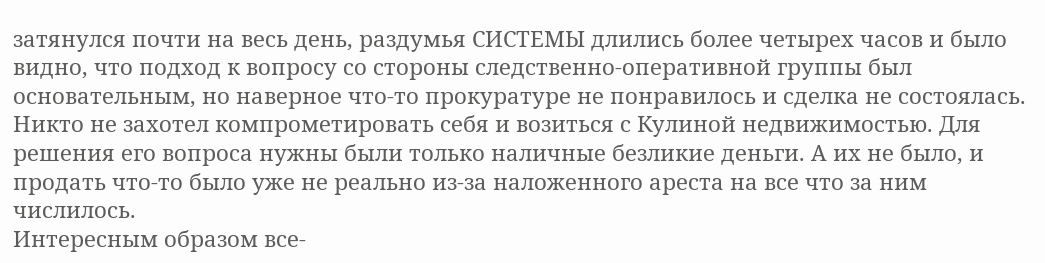затянулся почти на весь день, раздумья СИСТЕМЫ длились более четырех часов и было видно, что подход к вопросу со стороны следственно-оперативной группы был основательным, но наверное что-то прокуратуре не понравилось и сделка не состоялась. Никто не захотел компрометировать себя и возиться с Кулиной недвижимостью. Для решения его вопроса нужны были только наличные безликие деньги. А их не было, и продать что-то было уже не реально из-за наложенного ареста на все что за ним числилось.
Интересным образом все-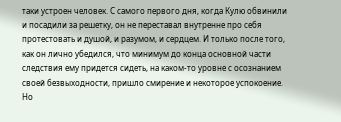таки устроен человек. С самого первого дня, когда Кулю обвинили и посадили за решетку, он не переставал внутренне про себя протестовать и душой, и разумом, и сердцем. И только после того, как он лично убедился, что минимум до конца основной части следствия ему придется сидеть, на каком-то уровне с осознанием своей безвыходности, пришло смирение и некоторое успокоение. Но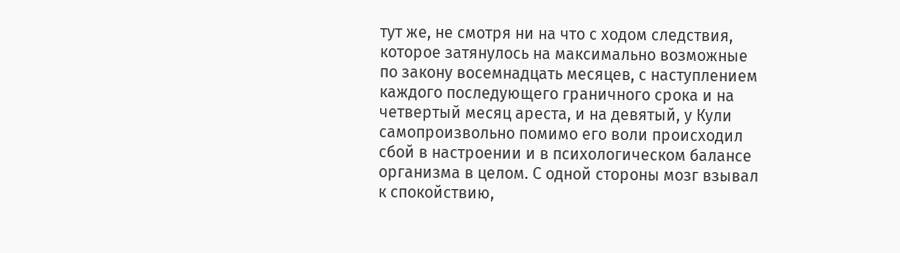тут же, не смотря ни на что с ходом следствия, которое затянулось на максимально возможные по закону восемнадцать месяцев, с наступлением каждого последующего граничного срока и на четвертый месяц ареста, и на девятый, у Кули самопроизвольно помимо его воли происходил сбой в настроении и в психологическом балансе организма в целом. С одной стороны мозг взывал к спокойствию,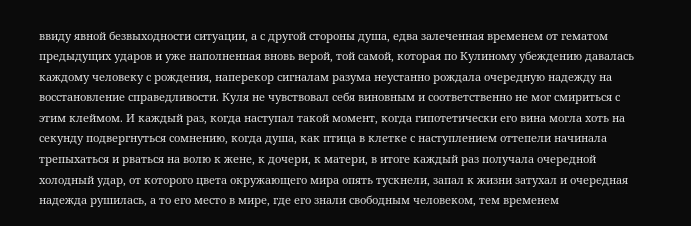ввиду явной безвыходности ситуации, а с другой стороны душа, едва залеченная временем от гематом предыдущих ударов и уже наполненная вновь верой, той самой, которая по Кулиному убеждению давалась каждому человеку с рождения, наперекор сигналам разума неустанно рождала очередную надежду на восстановление справедливости. Куля не чувствовал себя виновным и соответственно не мог смириться с этим клеймом. И каждый раз, когда наступал такой момент, когда гипотетически его вина могла хоть на секунду подвергнуться сомнению, когда душа, как птица в клетке с наступлением оттепели начинала трепыхаться и рваться на волю к жене, к дочери, к матери, в итоге каждый раз получала очередной холодный удар, от которого цвета окружающего мира опять тускнели, запал к жизни затухал и очередная надежда рушилась, а то его место в мире, где его знали свободным человеком, тем временем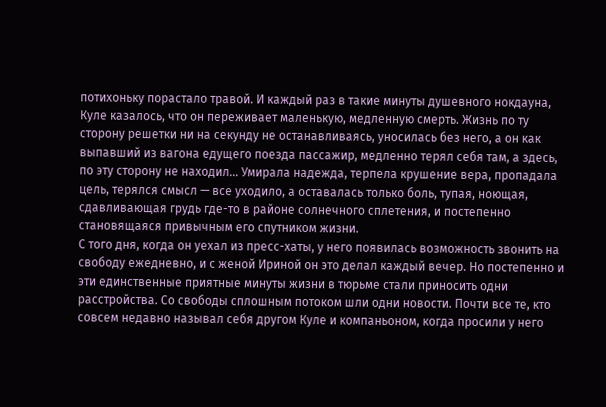потихоньку порастало травой. И каждый раз в такие минуты душевного нокдауна, Куле казалось, что он переживает маленькую, медленную смерть. Жизнь по ту сторону решетки ни на секунду не останавливаясь, уносилась без него, а он как выпавший из вагона едущего поезда пассажир, медленно терял себя там, а здесь, по эту сторону не находил… Умирала надежда, терпела крушение вера, пропадала цель, терялся смысл — все уходило, а оставалась только боль, тупая, ноющая, сдавливающая грудь где-то в районе солнечного сплетения, и постепенно становящаяся привычным его спутником жизни.
С того дня, когда он уехал из пресс-хаты, у него появилась возможность звонить на свободу ежедневно, и с женой Ириной он это делал каждый вечер. Но постепенно и эти единственные приятные минуты жизни в тюрьме стали приносить одни расстройства. Со свободы сплошным потоком шли одни новости. Почти все те, кто совсем недавно называл себя другом Куле и компаньоном, когда просили у него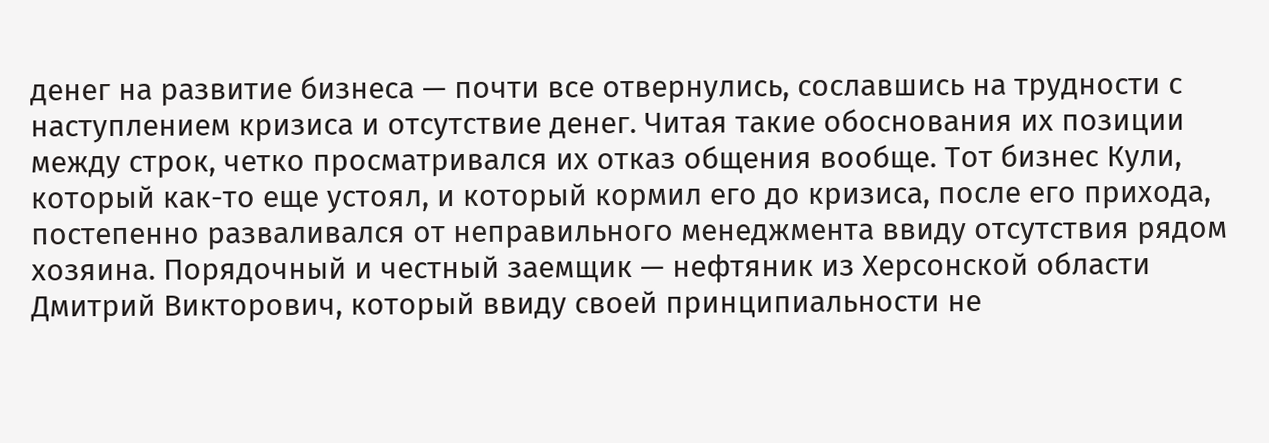денег на развитие бизнеса — почти все отвернулись, сославшись на трудности с наступлением кризиса и отсутствие денег. Читая такие обоснования их позиции между строк, четко просматривался их отказ общения вообще. Тот бизнес Кули, который как-то еще устоял, и который кормил его до кризиса, после его прихода, постепенно разваливался от неправильного менеджмента ввиду отсутствия рядом хозяина. Порядочный и честный заемщик — нефтяник из Херсонской области Дмитрий Викторович, который ввиду своей принципиальности не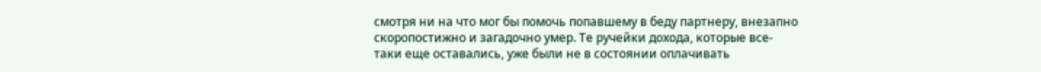смотря ни на что мог бы помочь попавшему в беду партнеру, внезапно скоропостижно и загадочно умер. Те ручейки дохода, которые все-таки еще оставались, уже были не в состоянии оплачивать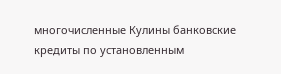многочисленные Кулины банковские кредиты по установленным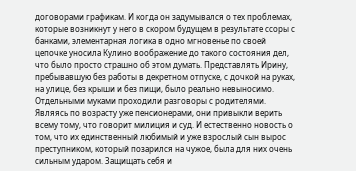договорами графикам. И когда он задумывался о тех проблемах, которые возникнут у него в скором будущем в результате ссоры с банками, элементарная логика в одно мгновенье по своей цепочке уносила Кулино воображение до такого состояния дел, что было просто страшно об этом думать. Представлять Ирину, пребывавшую без работы в декретном отпуске, с дочкой на руках, на улице, без крыши и без пищи, было реально невыносимо.
Отдельными муками проходили разговоры с родителями. Являясь по возрасту уже пенсионерами, они привыкли верить всему тому, что говорит милиция и суд. И естественно новость о том, что их единственный любимый и уже взрослый сын вырос преступником, который позарился на чужое, была для них очень сильным ударом. Защищать себя и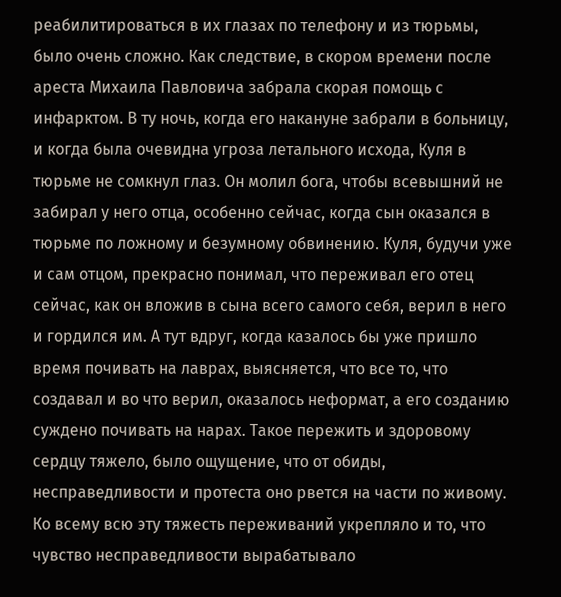реабилитироваться в их глазах по телефону и из тюрьмы, было очень сложно. Как следствие, в скором времени после ареста Михаила Павловича забрала скорая помощь с инфарктом. В ту ночь, когда его накануне забрали в больницу, и когда была очевидна угроза летального исхода, Куля в тюрьме не сомкнул глаз. Он молил бога, чтобы всевышний не забирал у него отца, особенно сейчас, когда сын оказался в тюрьме по ложному и безумному обвинению. Куля, будучи уже и сам отцом, прекрасно понимал, что переживал его отец сейчас, как он вложив в сына всего самого себя, верил в него и гордился им. А тут вдруг, когда казалось бы уже пришло время почивать на лаврах, выясняется, что все то, что создавал и во что верил, оказалось неформат, а его созданию суждено почивать на нарах. Такое пережить и здоровому сердцу тяжело, было ощущение, что от обиды, несправедливости и протеста оно рвется на части по живому. Ко всему всю эту тяжесть переживаний укрепляло и то, что чувство несправедливости вырабатывало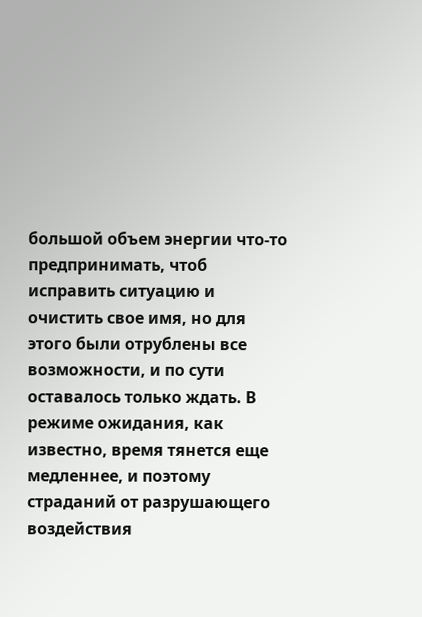большой объем энергии что-то предпринимать, чтоб исправить ситуацию и очистить свое имя, но для этого были отрублены все возможности, и по сути оставалось только ждать. В режиме ожидания, как известно, время тянется еще медленнее, и поэтому страданий от разрушающего воздействия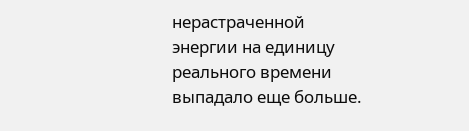нерастраченной энергии на единицу реального времени выпадало еще больше.